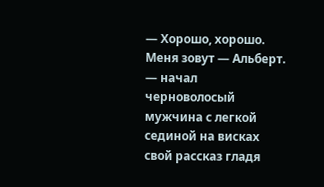— Хорошо, хорошо. Меня зовут — Альберт. — начал черноволосый мужчина с легкой сединой на висках свой рассказ гладя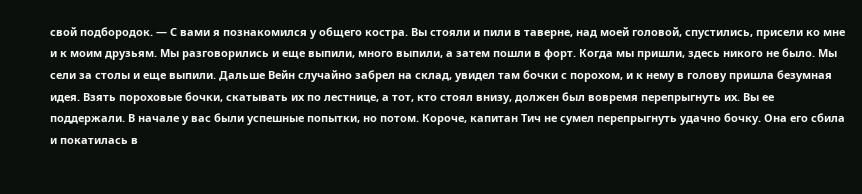свой подбородок. — С вами я познакомился у общего костра. Вы стояли и пили в таверне, над моей головой, спустились, присели ко мне и к моим друзьям. Мы разговорились и еще выпили, много выпили, а затем пошли в форт. Когда мы пришли, здесь никого не было. Мы сели за столы и еще выпили. Дальше Вейн случайно забрел на склад, увидел там бочки с порохом, и к нему в голову пришла безумная идея. Взять пороховые бочки, скатывать их по лестнице, а тот, кто стоял внизу, должен был вовремя перепрыгнуть их. Вы ее поддержали. В начале у вас были успешные попытки, но потом. Короче, капитан Тич не сумел перепрыгнуть удачно бочку. Она его сбила и покатилась в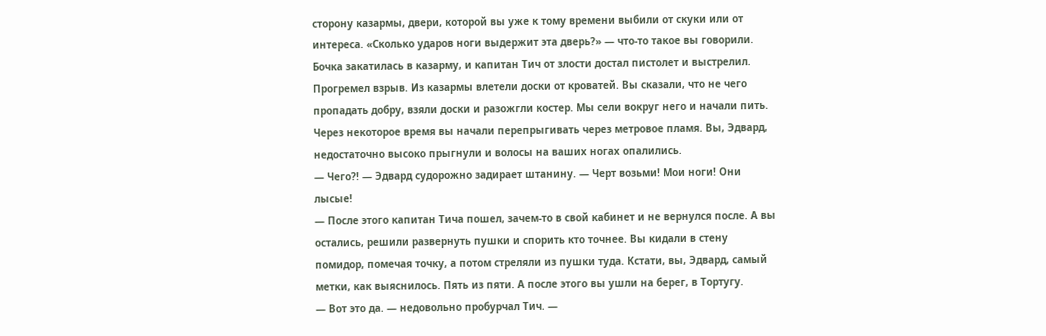сторону казармы, двери, которой вы уже к тому времени выбили от скуки или от интереса. «Сколько ударов ноги выдержит эта дверь?» — что-то такое вы говорили. Бочка закатилась в казарму, и капитан Тич от злости достал пистолет и выстрелил. Прогремел взрыв. Из казармы влетели доски от кроватей. Вы сказали, что не чего пропадать добру, взяли доски и разожгли костер. Мы сели вокруг него и начали пить. Через некоторое время вы начали перепрыгивать через метровое пламя. Вы, Эдвард, недостаточно высоко прыгнули и волосы на ваших ногах опалились.
— Чего?! — Эдвард судорожно задирает штанину. — Черт возьми! Мои ноги! Они лысые!
— После этого капитан Тича пошел, зачем-то в свой кабинет и не вернулся после. А вы остались, решили развернуть пушки и спорить кто точнее. Вы кидали в стену помидор, помечая точку, а потом стреляли из пушки туда. Кстати, вы, Эдвард, самый метки, как выяснилось. Пять из пяти. А после этого вы ушли на берег, в Тортугу.
— Вот это да. — недовольно пробурчал Тич. —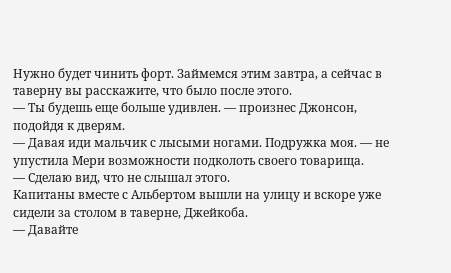Нужно будет чинить форт. Займемся этим завтра, а сейчас в таверну вы расскажите, что было после этого.
— Ты будешь еще больше удивлен. — произнес Джонсон, подойдя к дверям.
— Давая иди мальчик с лысыми ногами. Подружка моя. — не упустила Мери возможности подколоть своего товарища.
— Сделаю вид, что не слышал этого.
Капитаны вместе с Альбертом вышли на улицу и вскоре уже сидели за столом в таверне, Джейкоба.
— Давайте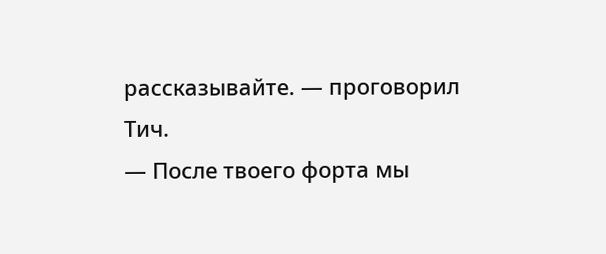рассказывайте. — проговорил Тич.
— После твоего форта мы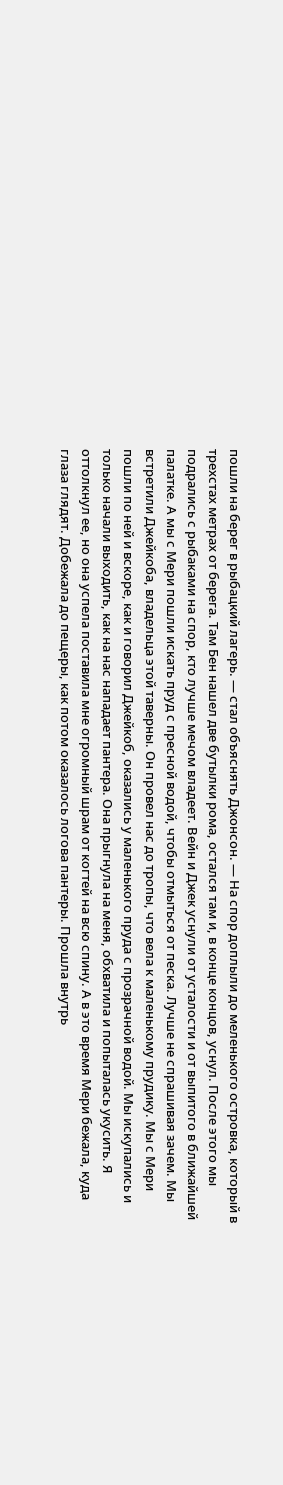пошли на берег в рыбацкий лагерь. — стал объяснять Джонсон. — На спор доплыли до меленького островка, который в трехстах метрах от берега. Там Бен нашел две бутылки рома, остался там и, в конце концов, уснул. После этого мы подрались с рыбаками на спор, кто лучше мечом владеет. Вейн и Джек уснули от усталости и от выпитого в ближайшей палатке. А мы с Мери пошли искать пруд с пресной водой, чтобы отмыться от песка. Лучше не спрашивая зачем. Мы встретили Джейкоба, владельца этой таверны. Он провел нас до тропы, что вела к маленькому прудику. Мы с Мери пошли по ней и вскоре, как и говорил Джейкоб, оказались у маленького пруда с прозрачной водой. Мы искупались и только начали выходить, как на нас нападает пантера. Она прыгнула на меня, обхватила и попыталась укусить. Я оттолкнул ее, но она успела поставила мне огромный шрам от когтей на всю спину. А в это время Мери бежала, куда глаза глядят. Добежала до пещеры, как потом оказалось логова пантеры. Прошла внутрь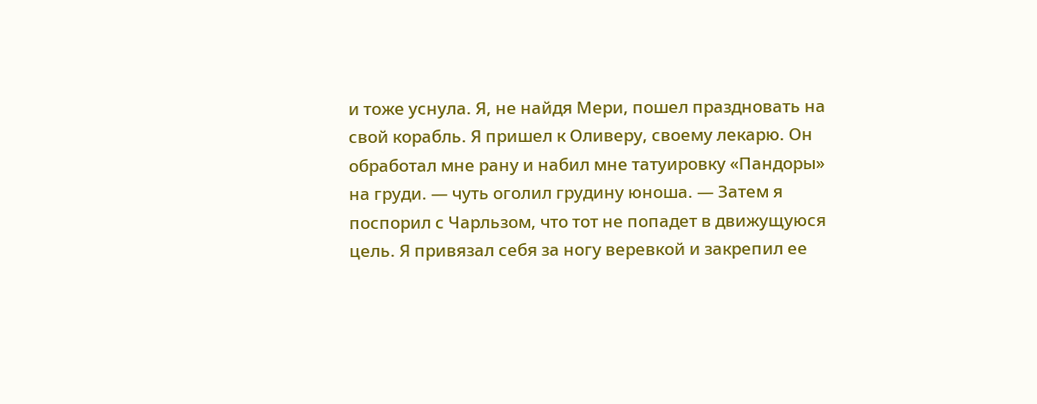и тоже уснула. Я, не найдя Мери, пошел праздновать на свой корабль. Я пришел к Оливеру, своему лекарю. Он обработал мне рану и набил мне татуировку «Пандоры» на груди. — чуть оголил грудину юноша. — Затем я поспорил с Чарльзом, что тот не попадет в движущуюся цель. Я привязал себя за ногу веревкой и закрепил ее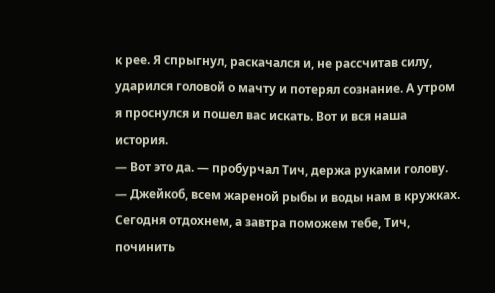к рее. Я спрыгнул, раскачался и, не рассчитав силу, ударился головой о мачту и потерял сознание. А утром я проснулся и пошел вас искать. Вот и вся наша история.
— Вот это да. — пробурчал Тич, держа руками голову.
— Джейкоб, всем жареной рыбы и воды нам в кружках. Сегодня отдохнем, а завтра поможем тебе, Тич, починить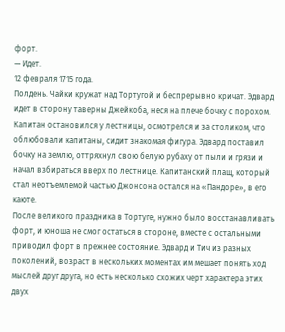форт.
— Идет.
12 февраля 1715 года.
Полдень. Чайки кружат над Тортугой и беспрерывно кричат. Эдвард идет в сторону таверны Джейкоба, неся на плече бочку с порохом. Капитан остановился у лестницы, осмотрелся и за столиком, что облюбовали капитаны, сидит знакомая фигура. Эдвард поставил бочку на землю, оттряхнул свою белую рубаху от пыли и грязи и начал взбираться вверх по лестнице. Капитанский плащ, который стал неотъемлемой частью Джонсона остался на «Пандоре», в его каюте.
После великого праздника в Тортуге, нужно было восстанавливать форт, и юноша не смог остаться в стороне, вместе с остальными приводил форт в прежнее состояние. Эдвард и Тич из разных поколений, возраст в нескольких моментах им мешает понять ход мыслей друг друга, но есть несколько схожих черт характера этих двух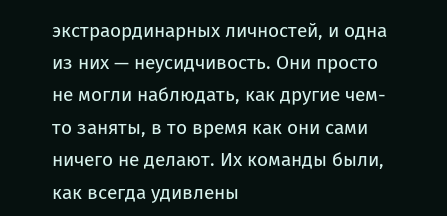экстраординарных личностей, и одна из них — неусидчивость. Они просто не могли наблюдать, как другие чем-то заняты, в то время как они сами ничего не делают. Их команды были, как всегда удивлены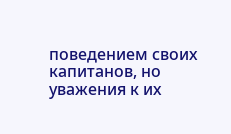поведением своих капитанов, но уважения к их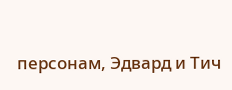персонам, Эдвард и Тич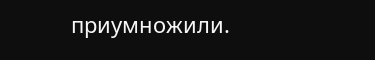приумножили.